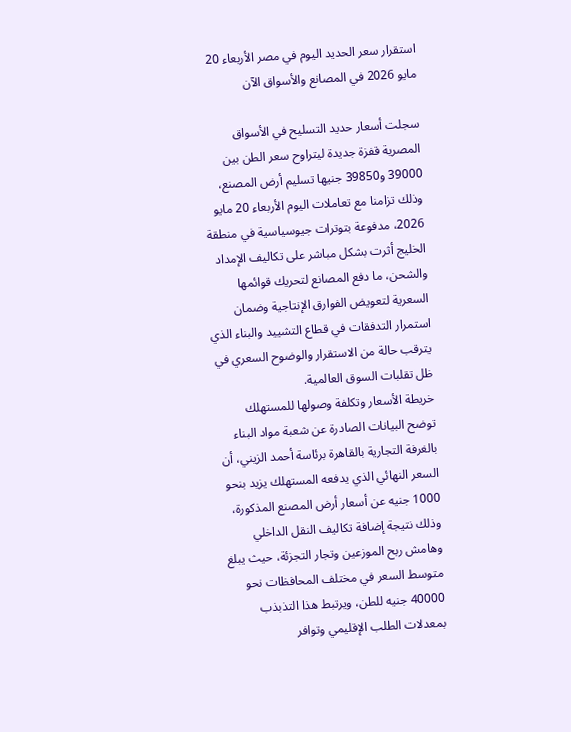استقرار سعر الحديد اليوم في مصر الأربعاء 20 مايو 2026 في المصانع والأسواق الآن

سجلت أسعار حديد التسليح في الأسواق المصرية قفزة جديدة ليتراوح سعر الطن بين 39000 و39850 جنيها تسليم أرض المصنع، وذلك تزامنا مع تعاملات اليوم الأربعاء 20 مايو 2026، مدفوعة بتوترات جيوسياسية في منطقة الخليج أثرت بشكل مباشر على تكاليف الإمداد والشحن، ما دفع المصانع لتحريك قوائمها السعرية لتعويض الفوارق الإنتاجية وضمان استمرار التدفقات في قطاع التشييد والبناء الذي يترقب حالة من الاستقرار والوضوح السعري في ظل تقلبات السوق العالمية.
خريطة الأسعار وتكلفة وصولها للمستهلك
توضح البيانات الصادرة عن شعبة مواد البناء بالغرفة التجارية بالقاهرة برئاسة أحمد الزيني، أن السعر النهائي الذي يدفعه المستهلك يزيد بنحو 1000 جنيه عن أسعار أرض المصنع المذكورة، وذلك نتيجة إضافة تكاليف النقل الداخلي وهامش ربح الموزعين وتجار التجزئة، حيث يبلغ متوسط السعر في مختلف المحافظات نحو 40000 جنيه للطن، ويرتبط هذا التذبذب بمعدلات الطلب الإقليمي وتوافر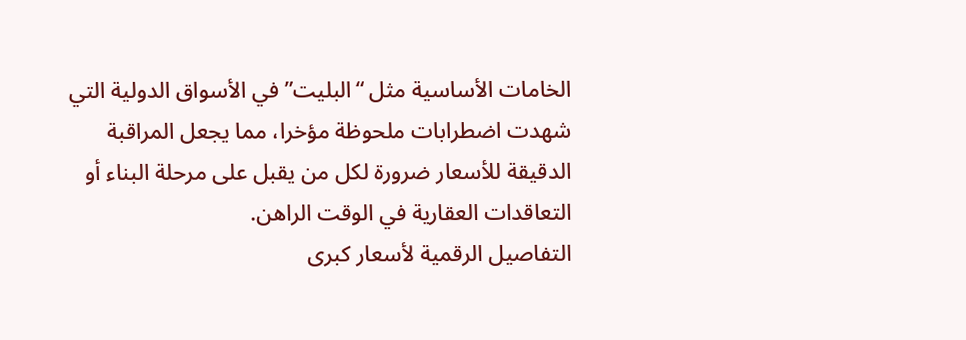الخامات الأساسية مثل “البليت” في الأسواق الدولية التي شهدت اضطرابات ملحوظة مؤخرا، مما يجعل المراقبة الدقيقة للأسعار ضرورة لكل من يقبل على مرحلة البناء أو التعاقدات العقارية في الوقت الراهن.
التفاصيل الرقمية لأسعار كبرى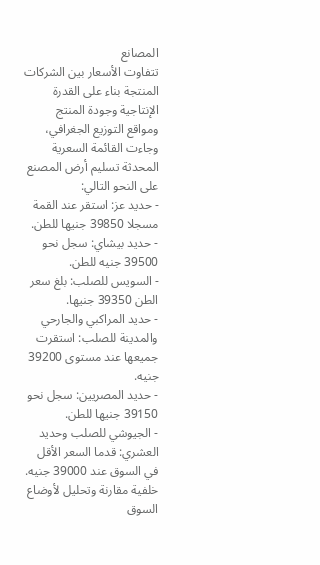المصانع
تتفاوت الأسعار بين الشركات المنتجة بناء على القدرة الإنتاجية وجودة المنتج ومواقع التوزيع الجغرافي، وجاءت القائمة السعرية المحدثة تسليم أرض المصنع على النحو التالي:
- حديد عز: استقر عند القمة مسجلا 39850 جنيها للطن.
- حديد بيشاي: سجل نحو 39500 جنيه للطن.
- السويس للصلب: بلغ سعر الطن 39350 جنيها.
- حديد المراكبي والجارحي والمدينة للصلب: استقرت جميعها عند مستوى 39200 جنيه.
- حديد المصريين: سجل نحو 39150 جنيها للطن.
- الجيوشي للصلب وحديد العشري: قدما السعر الأقل في السوق عند 39000 جنيه.
خلفية مقارنة وتحليل لأوضاع السوق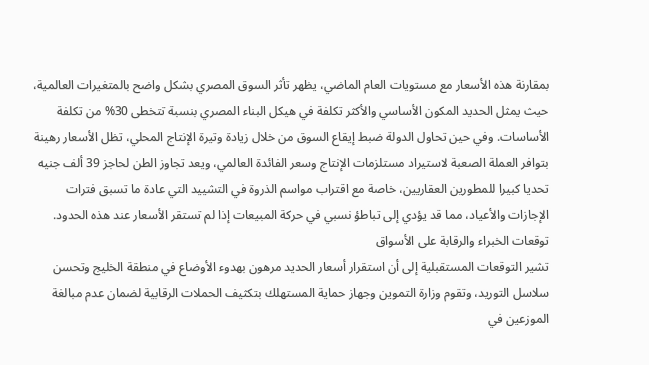بمقارنة هذه الأسعار مع مستويات العام الماضي، يظهر تأثر السوق المصري بشكل واضح بالمتغيرات العالمية، حيث يمثل الحديد المكون الأساسي والأكثر تكلفة في هيكل البناء المصري بنسبة تتخطى 30% من تكلفة الأساسات. وفي حين تحاول الدولة ضبط إيقاع السوق من خلال زيادة وتيرة الإنتاج المحلي، تظل الأسعار رهينة بتوافر العملة الصعبة لاستيراد مستلزمات الإنتاج وسعر الفائدة العالمي، ويعد تجاوز الطن لحاجز 39 ألف جنيه تحديا كبيرا للمطورين العقاريين، خاصة مع اقتراب مواسم الذروة في التشييد التي عادة ما تسبق فترات الإجازات والأعياد، مما قد يؤدي إلى تباطؤ نسبي في حركة المبيعات إذا لم تستقر الأسعار عند هذه الحدود.
توقعات الخبراء والرقابة على الأسواق
تشير التوقعات المستقبلية إلى أن استقرار أسعار الحديد مرهون بهدوء الأوضاع في منطقة الخليج وتحسن سلاسل التوريد، وتقوم وزارة التموين وجهاز حماية المستهلك بتكثيف الحملات الرقابية لضمان عدم مبالغة الموزعين في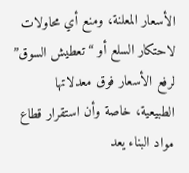الأسعار المعلنة، ومنع أي محاولات لاحتكار السلع أو “تعطيش السوق” لرفع الأسعار فوق معدلاتها الطبيعية، خاصة وأن استقرار قطاع مواد البناء يعد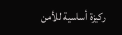ركيزة أساسية للأمن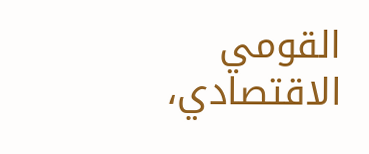القومي الاقتصادي،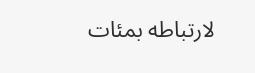لارتباطه بمئات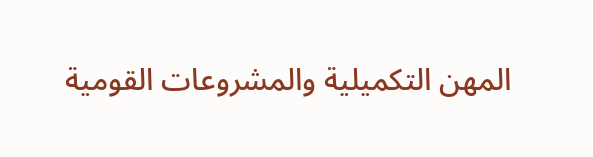المهن التكميلية والمشروعات القومية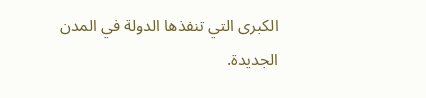الكبرى التي تنفذها الدولة في المدن الجديدة.